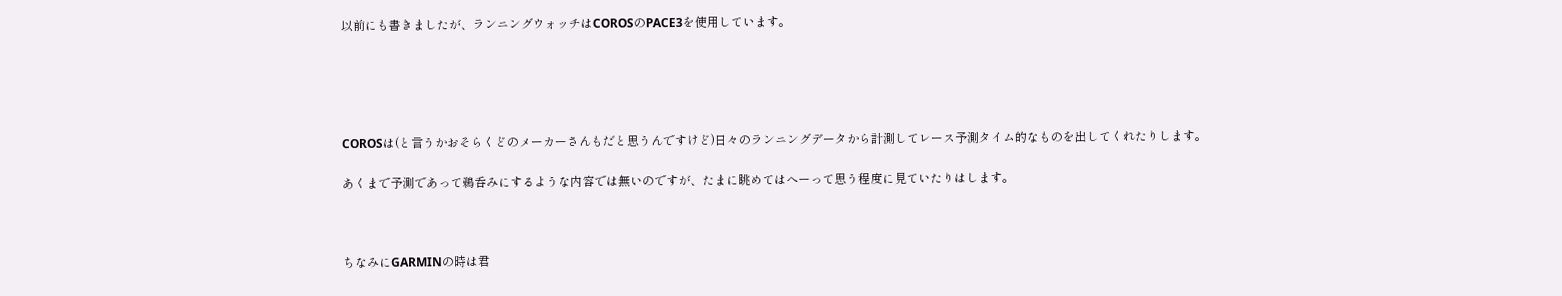以前にも書きましたが、ランニングウォッチはCOROSのPACE3を使用しています。





COROSは(と言うかおそらくどのメーカーさんもだと思うんですけど)日々のランニングデータから計測してレース予測タイム的なものを出してくれたりします。

あくまで予測であって鵜呑みにするような内容では無いのですが、たまに眺めてはへーって思う程度に見ていたりはします。



ちなみにGARMINの時は君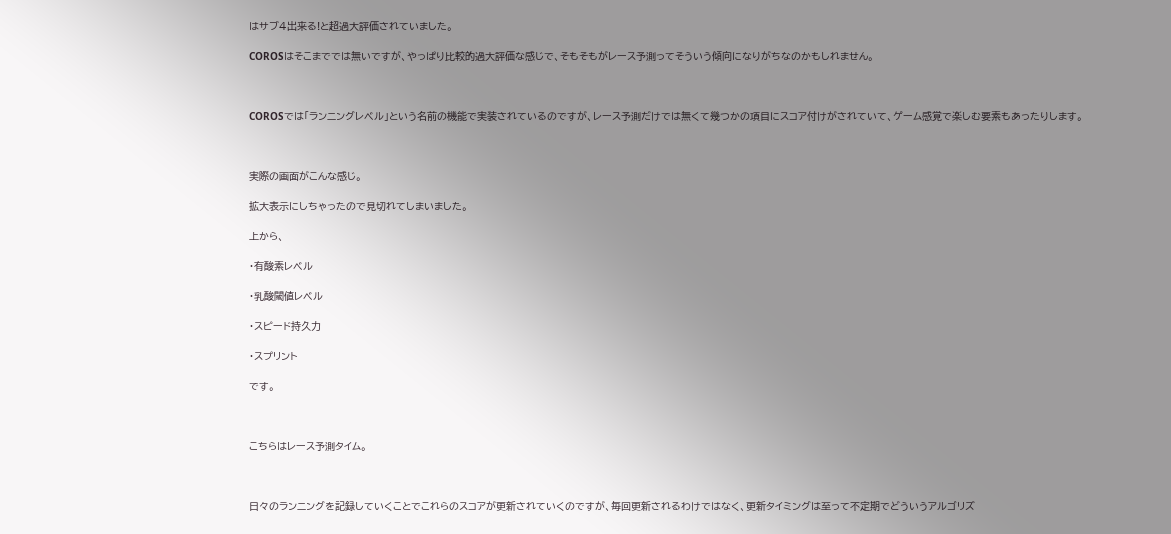はサブ4出来る!と超過大評価されていました。

COROSはそこまででは無いですが、やっぱり比較的過大評価な感じで、そもそもがレース予測ってそういう傾向になりがちなのかもしれません。



COROSでは「ランニングレベル」という名前の機能で実装されているのですが、レース予測だけでは無くて幾つかの項目にスコア付けがされていて、ゲーム感覚で楽しむ要素もあったりします。



実際の画面がこんな感じ。

拡大表示にしちゃったので見切れてしまいました。

上から、

・有酸素レベル

・乳酸閾値レベル

・スピード持久力

・スプリント

です。



こちらはレース予測タイム。



日々のランニングを記録していくことでこれらのスコアが更新されていくのですが、毎回更新されるわけではなく、更新タイミングは至って不定期でどういうアルゴリズ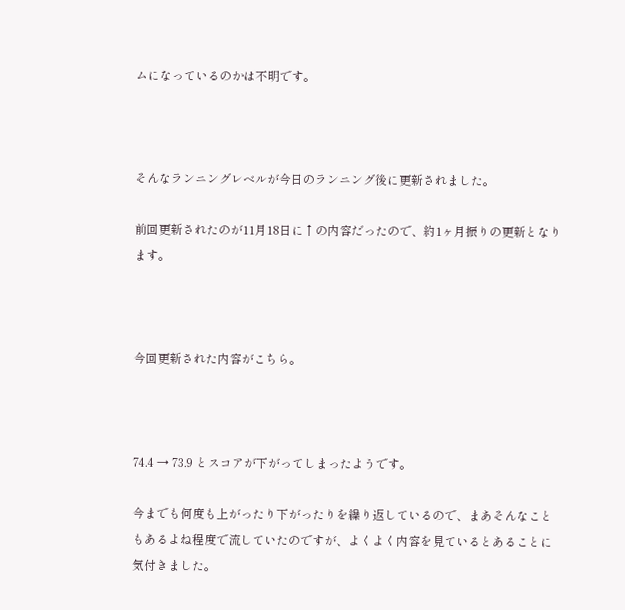ムになっているのかは不明です。



そんなランニングレベルが今日のランニング後に更新されました。

前回更新されたのが11月18日に↑の内容だったので、約1ヶ月振りの更新となります。



今回更新された内容がこちら。



74.4 → 73.9 とスコアが下がってしまったようです。

今までも何度も上がったり下がったりを繰り返しているので、まあそんなこともあるよね程度で流していたのですが、よくよく内容を見ているとあることに気付きました。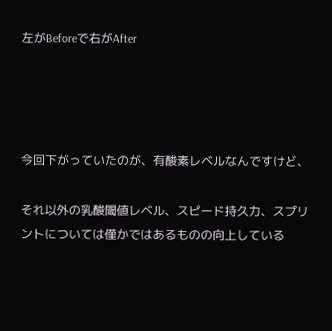左がBeforeで右がAfter




今回下がっていたのが、有酸素レベルなんですけど、

それ以外の乳酸閾値レベル、スピード持久力、スプリントについては僅かではあるものの向上している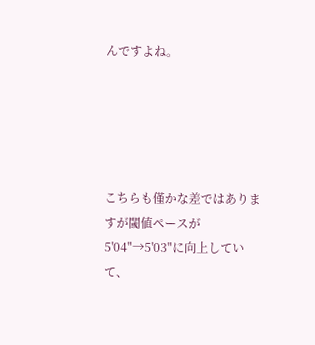んですよね。





こちらも僅かな差ではありますが閾値ペースが5'04"→5'03"に向上していて、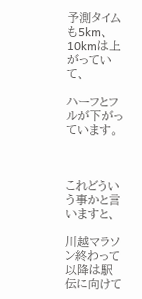予測タイムも5km、10kmは上がっていて、

ハーフとフルが下がっています。



これどういう事かと言いますと、

川越マラソン終わって以降は駅伝に向けて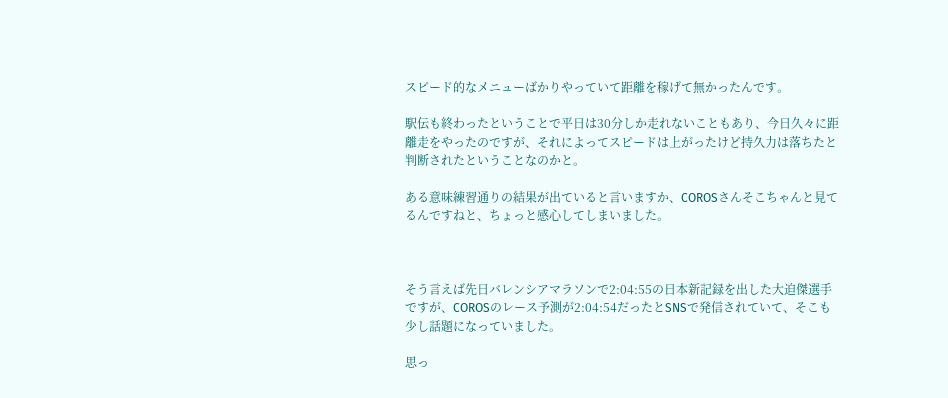スピード的なメニューばかりやっていて距離を稼げて無かったんです。

駅伝も終わったということで平日は30分しか走れないこともあり、今日久々に距離走をやったのですが、それによってスピードは上がったけど持久力は落ちたと判断されたということなのかと。

ある意味練習通りの結果が出ていると言いますか、COROSさんそこちゃんと見てるんですねと、ちょっと感心してしまいました。



そう言えば先日バレンシアマラソンで2:04:55の日本新記録を出した大迫傑選手ですが、COROSのレース予測が2:04:54だったとSNSで発信されていて、そこも少し話題になっていました。

思っ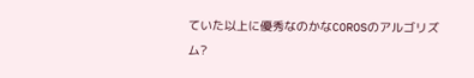ていた以上に優秀なのかなCOROSのアルゴリズム?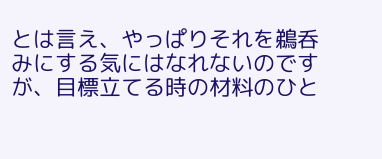とは言え、やっぱりそれを鵜呑みにする気にはなれないのですが、目標立てる時の材料のひと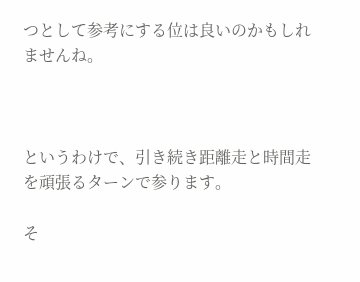つとして参考にする位は良いのかもしれませんね。



というわけで、引き続き距離走と時間走を頑張るターンで参ります。

そ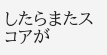したらまたスコアが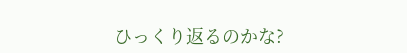ひっくり返るのかな?